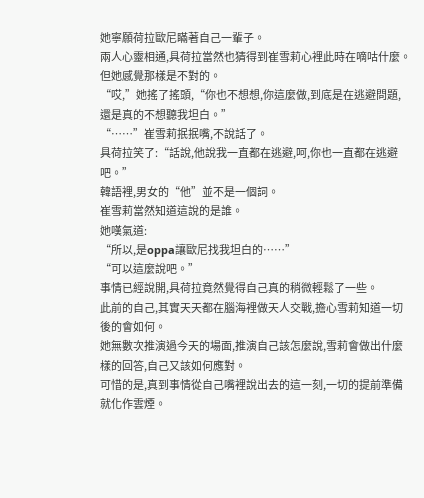她寧願荷拉歐尼瞞著自己一輩子。
兩人心靈相通,具荷拉當然也猜得到崔雪莉心裡此時在嘀咕什麼。
但她感覺那樣是不對的。
“哎,”她搖了搖頭,“你也不想想,你這麼做,到底是在逃避問題,還是真的不想聽我坦白。”
“……”崔雪莉抿抿嘴,不說話了。
具荷拉笑了:“話說,他說我一直都在逃避,呵,你也一直都在逃避吧。”
韓語裡,男女的“他”並不是一個詞。
崔雪莉當然知道這說的是誰。
她嘆氣道:
“所以,是oppa讓歐尼找我坦白的……”
“可以這麼說吧。”
事情已經說開,具荷拉竟然覺得自己真的稍微輕鬆了一些。
此前的自己,其實天天都在腦海裡做天人交戰,擔心雪莉知道一切後的會如何。
她無數次推演過今天的場面,推演自己該怎麼說,雪莉會做出什麼樣的回答,自己又該如何應對。
可惜的是,真到事情從自己嘴裡說出去的這一刻,一切的提前準備就化作雲煙。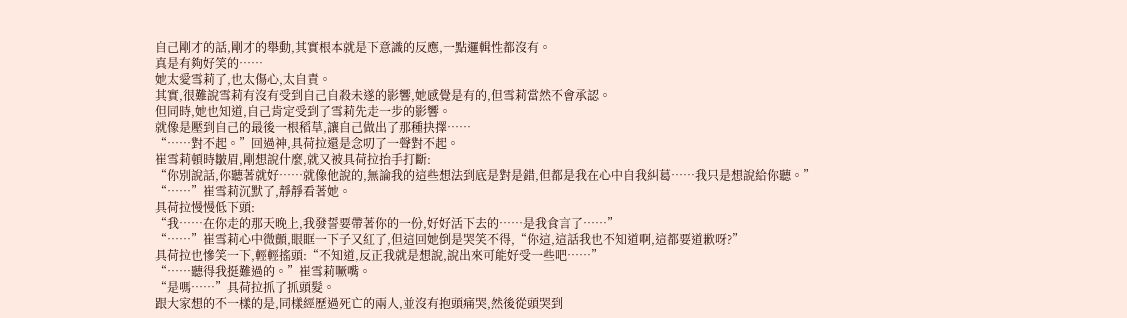自己剛才的話,剛才的舉動,其實根本就是下意識的反應,一點邏輯性都沒有。
真是有夠好笑的……
她太愛雪莉了,也太傷心,太自責。
其實,很難說雪莉有沒有受到自己自殺未遂的影響,她感覺是有的,但雪莉當然不會承認。
但同時,她也知道,自己肯定受到了雪莉先走一步的影響。
就像是壓到自己的最後一根稻草,讓自己做出了那種抉擇……
“……對不起。”回過神,具荷拉還是念叨了一聲對不起。
崔雪莉頓時皺眉,剛想說什麼,就又被具荷拉抬手打斷:
“你別說話,你聽著就好……就像他說的,無論我的這些想法到底是對是錯,但都是我在心中自我糾葛……我只是想說給你聽。”
“……”崔雪莉沉默了,靜靜看著她。
具荷拉慢慢低下頭:
“我……在你走的那天晚上,我發誓要帶著你的一份,好好活下去的……是我食言了……”
“……”崔雪莉心中微顫,眼眶一下子又紅了,但這回她倒是哭笑不得,“你這,這話我也不知道啊,這都要道歉呀?”
具荷拉也慘笑一下,輕輕搖頭:“不知道,反正我就是想說,說出來可能好受一些吧……”
“……聽得我挺難過的。”崔雪莉噘嘴。
“是嗎……”具荷拉抓了抓頭髮。
跟大家想的不一樣的是,同樣經歷過死亡的兩人,並沒有抱頭痛哭,然後從頭哭到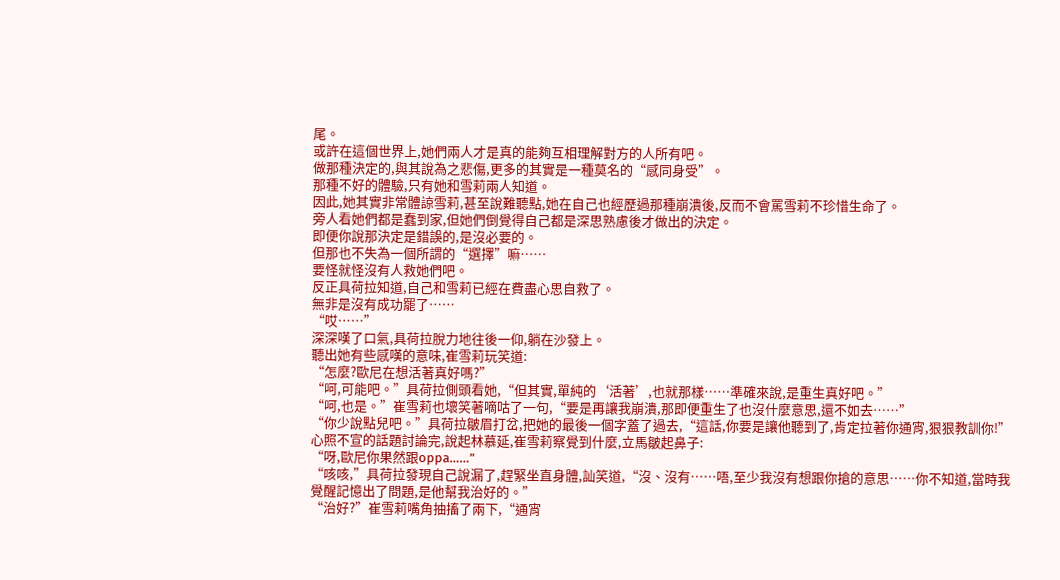尾。
或許在這個世界上,她們兩人才是真的能夠互相理解對方的人所有吧。
做那種決定的,與其說為之悲傷,更多的其實是一種莫名的“感同身受”。
那種不好的體驗,只有她和雪莉兩人知道。
因此,她其實非常體諒雪莉,甚至說難聽點,她在自己也經歷過那種崩潰後,反而不會罵雪莉不珍惜生命了。
旁人看她們都是蠢到家,但她們倒覺得自己都是深思熟慮後才做出的決定。
即便你說那決定是錯誤的,是沒必要的。
但那也不失為一個所謂的“選擇”嘛……
要怪就怪沒有人救她們吧。
反正具荷拉知道,自己和雪莉已經在費盡心思自救了。
無非是沒有成功罷了……
“哎……”
深深嘆了口氣,具荷拉脫力地往後一仰,躺在沙發上。
聽出她有些感嘆的意味,崔雪莉玩笑道:
“怎麼?歐尼在想活著真好嗎?”
“呵,可能吧。”具荷拉側頭看她,“但其實,單純的‘活著’,也就那樣……準確來說,是重生真好吧。”
“呵,也是。”崔雪莉也壞笑著嘀咕了一句,“要是再讓我崩潰,那即便重生了也沒什麼意思,還不如去……”
“你少說點兒吧。”具荷拉皺眉打岔,把她的最後一個字蓋了過去,“這話,你要是讓他聽到了,肯定拉著你通宵,狠狠教訓你!”
心照不宣的話題討論完,說起林慕延,崔雪莉察覺到什麼,立馬皺起鼻子:
“呀,歐尼你果然跟oppa……”
“咳咳,”具荷拉發現自己說漏了,趕緊坐直身體,訕笑道,“沒、沒有……唔,至少我沒有想跟你搶的意思……你不知道,當時我覺醒記憶出了問題,是他幫我治好的。”
“治好?”崔雪莉嘴角抽搐了兩下,“通宵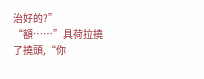治好的?”
“額……”具荷拉撓了撓頭,“你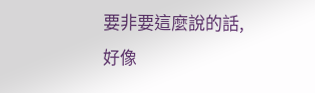要非要這麼說的話,好像